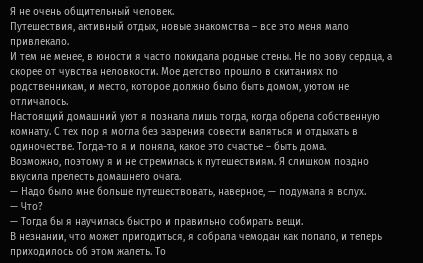Я не очень общительный человек.
Путешествия, активный отдых, новые знакомства – все это меня мало привлекало.
И тем не менее, в юности я часто покидала родные стены. Не по зову сердца, а скорее от чувства неловкости. Мое детство прошло в скитаниях по родственникам, и место, которое должно было быть домом, уютом не отличалось.
Настоящий домашний уют я познала лишь тогда, когда обрела собственную комнату. С тех пор я могла без зазрения совести валяться и отдыхать в одиночестве. Тогда-то я и поняла, какое это счастье – быть дома.
Возможно, поэтому я и не стремилась к путешествиям. Я слишком поздно вкусила прелесть домашнего очага.
— Надо было мне больше путешествовать, наверное, — подумала я вслух.
— Что?
— Тогда бы я научилась быстро и правильно собирать вещи.
В незнании, что может пригодиться, я собрала чемодан как попало, и теперь приходилось об этом жалеть. То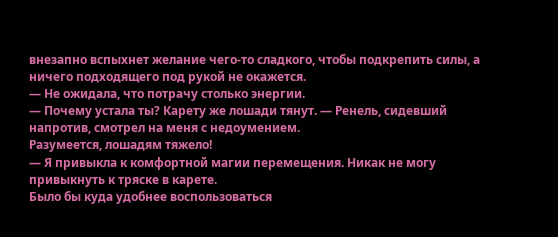внезапно вспыхнет желание чего-то сладкого, чтобы подкрепить силы, а ничего подходящего под рукой не окажется.
— Не ожидала, что потрачу столько энергии.
— Почему устала ты? Карету же лошади тянут. — Ренель, сидевший напротив, смотрел на меня с недоумением.
Разумеется, лошадям тяжело!
— Я привыкла к комфортной магии перемещения. Никак не могу привыкнуть к тряске в карете.
Было бы куда удобнее воспользоваться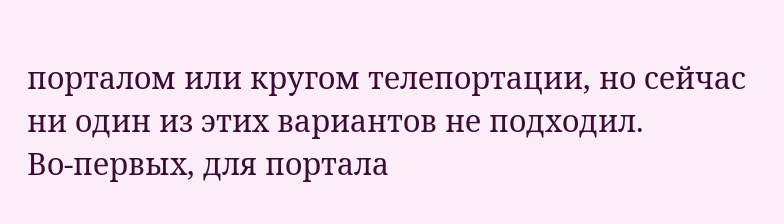порталом или кругом телепортации, но сейчас ни один из этих вариантов не подходил.
Во-первых, для портала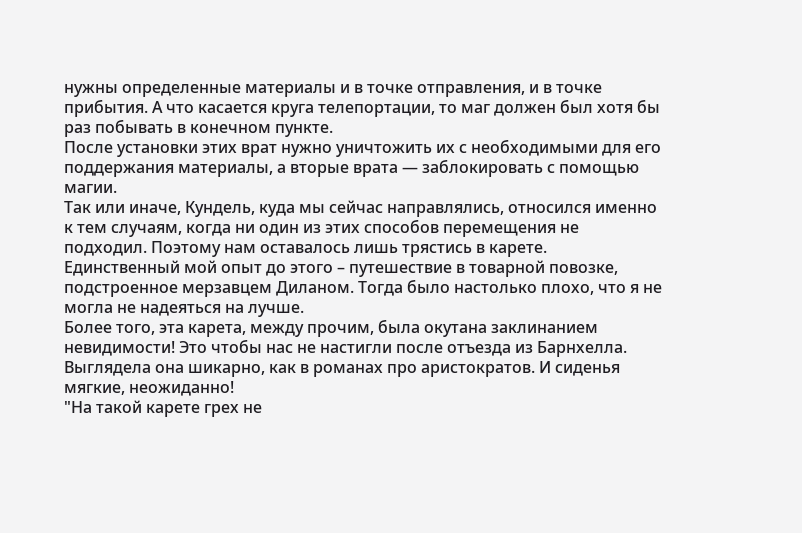нужны определенные материалы и в точке отправления, и в точке прибытия. А что касается круга телепортации, то маг должен был хотя бы раз побывать в конечном пункте.
После установки этих врат нужно уничтожить их с необходимыми для его поддержания материалы, а вторые врата — заблокировать с помощью магии.
Так или иначе, Кундель, куда мы сейчас направлялись, относился именно к тем случаям, когда ни один из этих способов перемещения не подходил. Поэтому нам оставалось лишь трястись в карете.
Единственный мой опыт до этого – путешествие в товарной повозке, подстроенное мерзавцем Диланом. Тогда было настолько плохо, что я не могла не надеяться на лучше.
Более того, эта карета, между прочим, была окутана заклинанием невидимости! Это чтобы нас не настигли после отъезда из Барнхелла.
Выглядела она шикарно, как в романах про аристократов. И сиденья мягкие, неожиданно!
"На такой карете грех не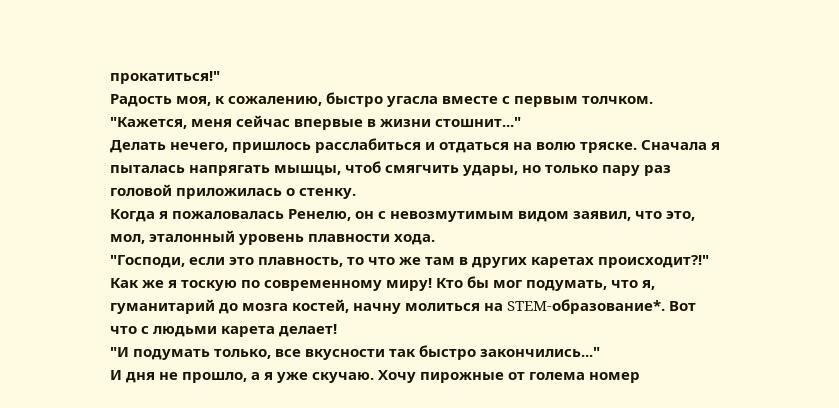прокатиться!"
Радость моя, к сожалению, быстро угасла вместе с первым толчком.
"Кажется, меня сейчас впервые в жизни стошнит..."
Делать нечего, пришлось расслабиться и отдаться на волю тряске. Сначала я пыталась напрягать мышцы, чтоб смягчить удары, но только пару раз головой приложилась о стенку.
Когда я пожаловалась Ренелю, он с невозмутимым видом заявил, что это, мол, эталонный уровень плавности хода.
"Господи, если это плавность, то что же там в других каретах происходит?!"
Как же я тоскую по современному миру! Кто бы мог подумать, что я, гуманитарий до мозга костей, начну молиться на STEM-образование*. Вот что с людьми карета делает!
"И подумать только, все вкусности так быстро закончились..."
И дня не прошло, а я уже скучаю. Хочу пирожные от голема номер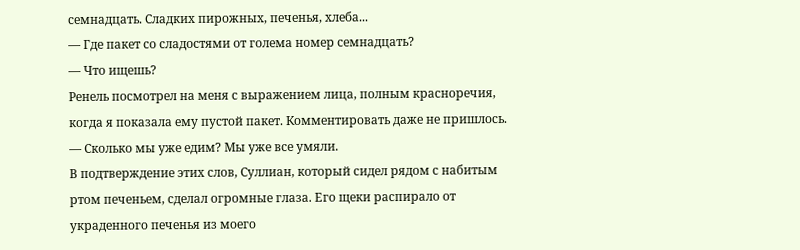семнадцать. Сладких пирожных, печенья, хлеба...
— Где пакет со сладостями от голема номер семнадцать?
— Что ищешь?
Ренель посмотрел на меня с выражением лица, полным красноречия, когда я показала ему пустой пакет. Комментировать даже не пришлось.
— Сколько мы уже едим? Мы уже все умяли.
В подтверждение этих слов, Суллиан, который сидел рядом с набитым ртом печеньем, сделал огромные глаза. Его щеки распирало от украденного печенья из моего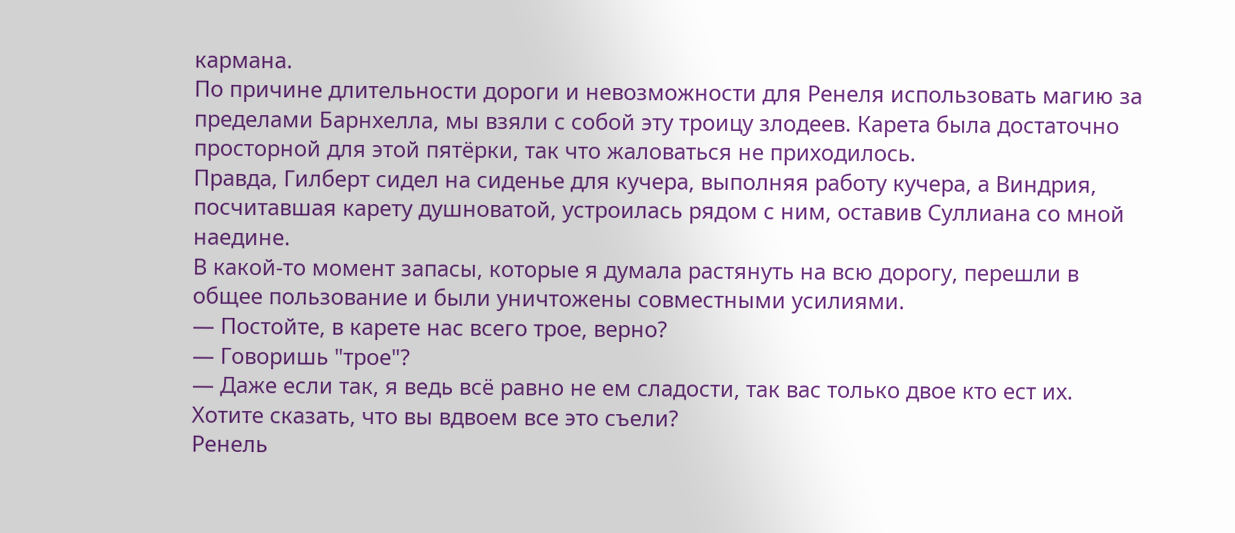кармана.
По причине длительности дороги и невозможности для Ренеля использовать магию за пределами Барнхелла, мы взяли с собой эту троицу злодеев. Карета была достаточно просторной для этой пятёрки, так что жаловаться не приходилось.
Правда, Гилберт сидел на сиденье для кучера, выполняя работу кучера, а Виндрия, посчитавшая карету душноватой, устроилась рядом с ним, оставив Суллиана со мной наедине.
В какой-то момент запасы, которые я думала растянуть на всю дорогу, перешли в общее пользование и были уничтожены совместными усилиями.
— Постойте, в карете нас всего трое, верно?
— Говоришь "трое"?
— Даже если так, я ведь всё равно не ем сладости, так вас только двое кто ест их. Хотите сказать, что вы вдвоем все это съели?
Ренель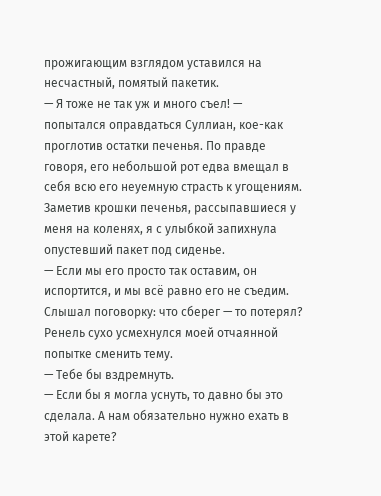прожигающим взглядом уставился на несчастный, помятый пакетик.
— Я тоже не так уж и много съел! — попытался оправдаться Суллиан, кое-как проглотив остатки печенья. По правде говоря, его небольшой рот едва вмещал в себя всю его неуемную страсть к угощениям.
Заметив крошки печенья, рассыпавшиеся у меня на коленях, я с улыбкой запихнула опустевший пакет под сиденье.
— Если мы его просто так оставим, он испортится, и мы всё равно его не съедим. Слышал поговорку: что сберег — то потерял?
Ренель сухо усмехнулся моей отчаянной попытке сменить тему.
— Тебе бы вздремнуть.
— Если бы я могла уснуть, то давно бы это сделала. А нам обязательно нужно ехать в этой карете?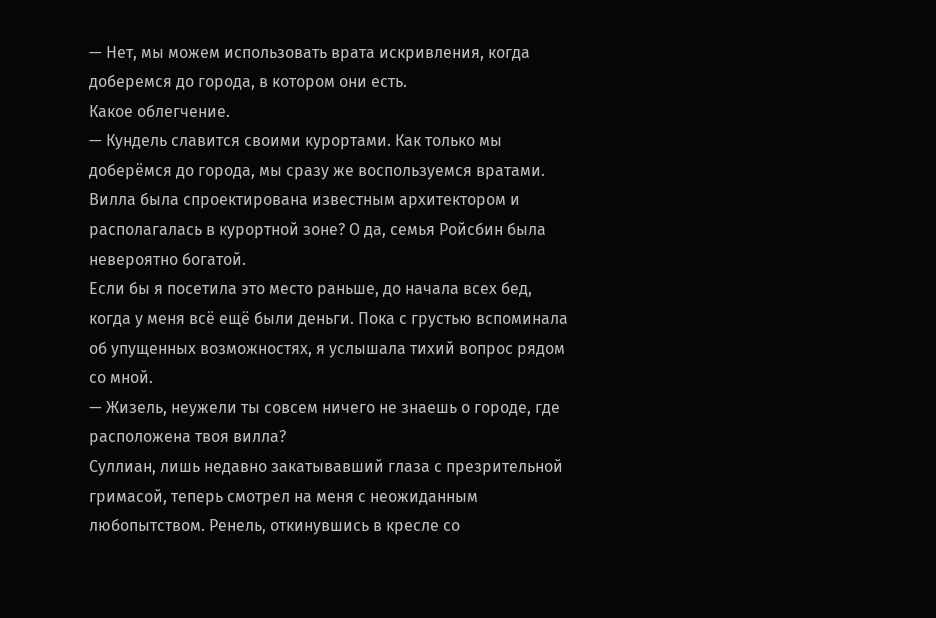— Нет, мы можем использовать врата искривления, когда доберемся до города, в котором они есть.
Какое облегчение.
— Кундель славится своими курортами. Как только мы доберёмся до города, мы сразу же воспользуемся вратами.
Вилла была спроектирована известным архитектором и располагалась в курортной зоне? О да, семья Ройсбин была невероятно богатой.
Если бы я посетила это место раньше, до начала всех бед, когда у меня всё ещё были деньги. Пока с грустью вспоминала об упущенных возможностях, я услышала тихий вопрос рядом со мной.
— Жизель, неужели ты совсем ничего не знаешь о городе, где расположена твоя вилла?
Суллиан, лишь недавно закатывавший глаза с презрительной гримасой, теперь смотрел на меня с неожиданным любопытством. Ренель, откинувшись в кресле со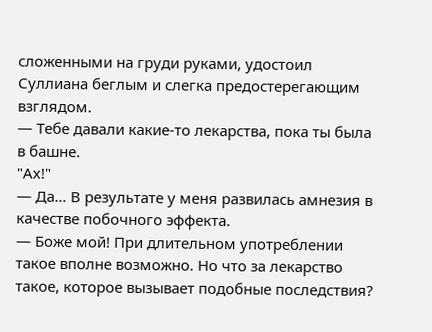сложенными на груди руками, удостоил Суллиана беглым и слегка предостерегающим взглядом.
— Тебе давали какие-то лекарства, пока ты была в башне.
"Ах!"
— Да… В результате у меня развилась амнезия в качестве побочного эффекта.
— Боже мой! При длительном употреблении такое вполне возможно. Но что за лекарство такое, которое вызывает подобные последствия?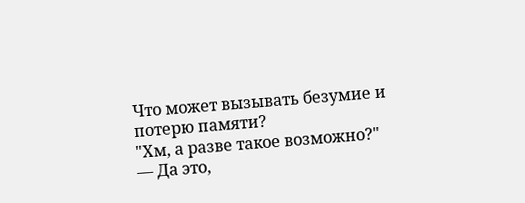Что может вызывать безумие и потерю памяти?
"Хм, а разве такое возможно?"
— Да это,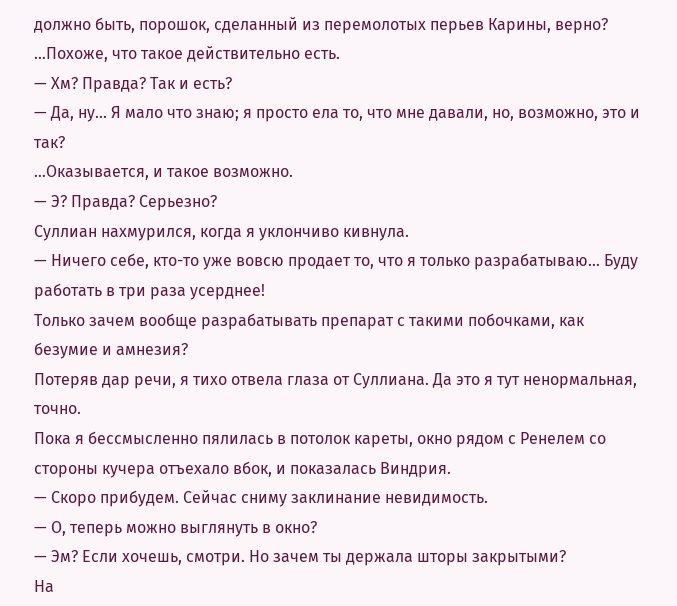должно быть, порошок, сделанный из перемолотых перьев Карины, верно?
…Похоже, что такое действительно есть.
— Хм? Правда? Так и есть?
— Да, ну... Я мало что знаю; я просто ела то, что мне давали, но, возможно, это и так?
…Оказывается, и такое возможно.
— Э? Правда? Серьезно?
Суллиан нахмурился, когда я уклончиво кивнула.
— Ничего себе, кто-то уже вовсю продает то, что я только разрабатываю… Буду работать в три раза усерднее!
Только зачем вообще разрабатывать препарат с такими побочками, как безумие и амнезия?
Потеряв дар речи, я тихо отвела глаза от Суллиана. Да это я тут ненормальная, точно.
Пока я бессмысленно пялилась в потолок кареты, окно рядом с Ренелем со стороны кучера отъехало вбок, и показалась Виндрия.
— Скоро прибудем. Сейчас сниму заклинание невидимость.
— О, теперь можно выглянуть в окно?
— Эм? Если хочешь, смотри. Но зачем ты держала шторы закрытыми?
На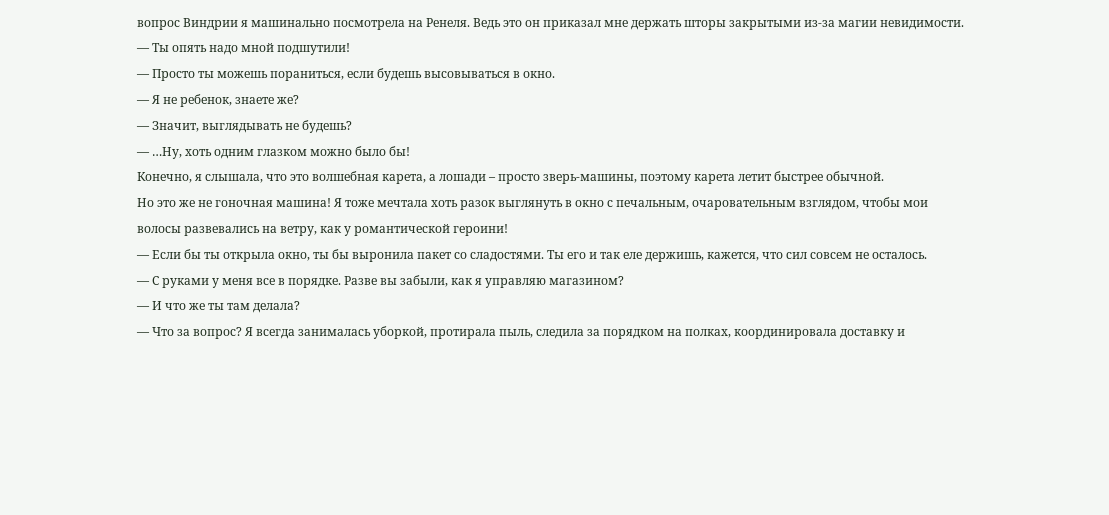вопрос Виндрии я машинально посмотрела на Ренеля. Ведь это он приказал мне держать шторы закрытыми из-за магии невидимости.
— Ты опять надо мной подшутили!
— Просто ты можешь пораниться, если будешь высовываться в окно.
— Я не ребенок, знаете же?
— Значит, выглядывать не будешь?
— …Ну, хоть одним глазком можно было бы!
Конечно, я слышала, что это волшебная карета, а лошади – просто зверь-машины, поэтому карета летит быстрее обычной.
Но это же не гоночная машина! Я тоже мечтала хоть разок выглянуть в окно с печальным, очаровательным взглядом, чтобы мои волосы развевались на ветру, как у романтической героини!
— Если бы ты открыла окно, ты бы выронила пакет со сладостями. Ты его и так еле держишь, кажется, что сил совсем не осталось.
— С руками у меня все в порядке. Разве вы забыли, как я управляю магазином?
— И что же ты там делала?
— Что за вопрос? Я всегда занималась уборкой, протирала пыль, следила за порядком на полках, координировала доставку и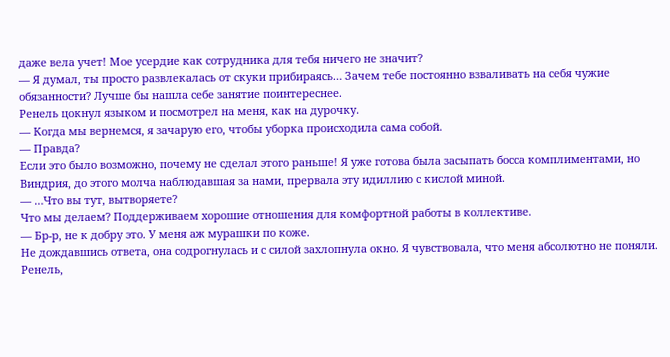даже вела учет! Мое усердие как сотрудника для тебя ничего не значит?
— Я думал, ты просто развлекалась от скуки прибираясь… Зачем тебе постоянно взваливать на себя чужие обязанности? Лучше бы нашла себе занятие поинтереснее.
Ренель цокнул языком и посмотрел на меня, как на дурочку.
— Когда мы вернемся, я зачарую его, чтобы уборка происходила сама собой.
— Правда?
Если это было возможно, почему не сделал этого раньше! Я уже готова была засыпать босса комплиментами, но Виндрия, до этого молча наблюдавшая за нами, прервала эту идиллию с кислой миной.
— …Что вы тут, вытворяете?
Что мы делаем? Поддерживаем хорошие отношения для комфортной работы в коллективе.
— Бр-р, не к добру это. У меня аж мурашки по коже.
Не дождавшись ответа, она содрогнулась и с силой захлопнула окно. Я чувствовала, что меня абсолютно не поняли.
Ренель,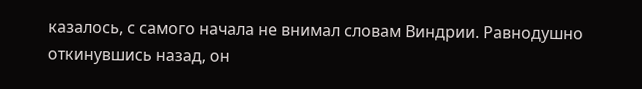казалось, с самого начала не внимал словам Виндрии. Равнодушно откинувшись назад, он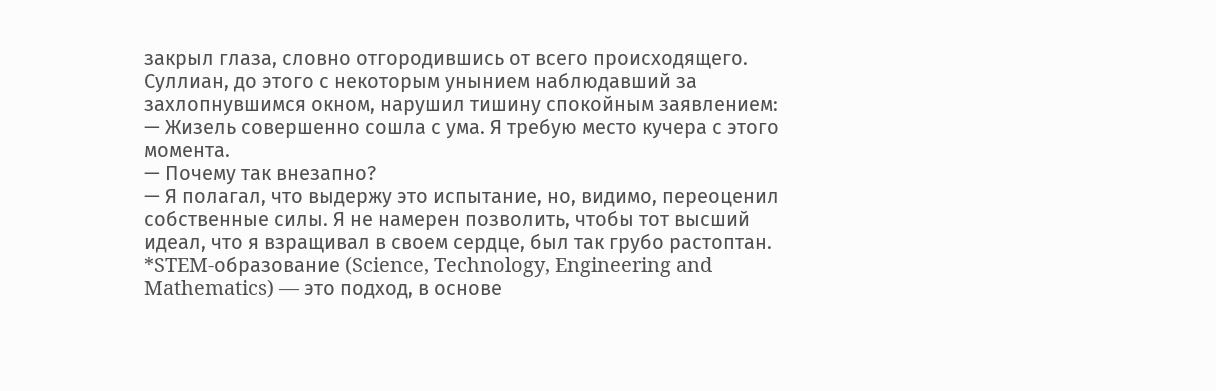закрыл глаза, словно отгородившись от всего происходящего.
Суллиан, до этого с некоторым унынием наблюдавший за захлопнувшимся окном, нарушил тишину спокойным заявлением:
— Жизель совершенно сошла с ума. Я требую место кучера с этого момента.
— Почему так внезапно?
— Я полагал, что выдержу это испытание, но, видимо, переоценил собственные силы. Я не намерен позволить, чтобы тот высший идеал, что я взращивал в своем сердце, был так грубо растоптан.
*STEM-образование (Science, Technology, Engineering and Mathematics) — это подход, в основе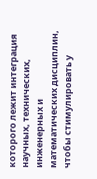которого лежит интеграция научных, технических, инженерных и математических дисциплин, чтобы стимулировать у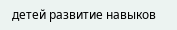детей развитие навыков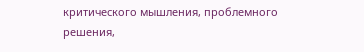критического мышления, проблемного решения,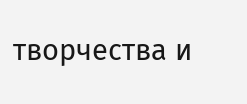творчества и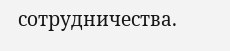сотрудничества.